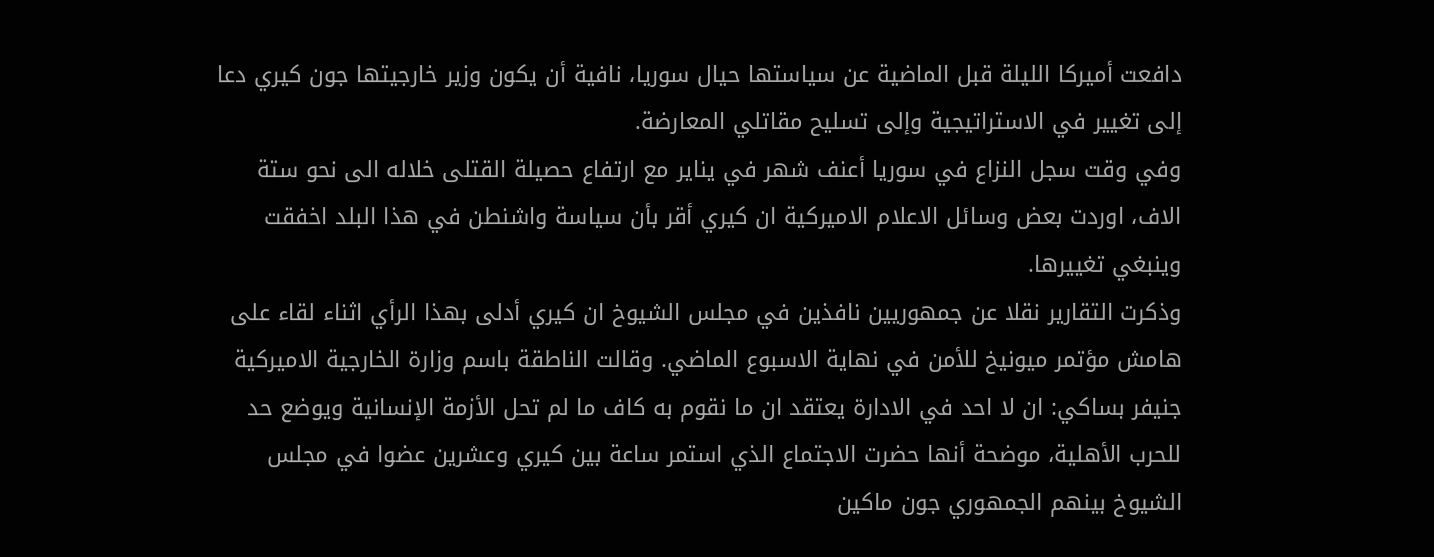دافعت أميركا الليلة قبل الماضية عن سياستها حيال سوريا، نافية أن يكون وزير خارجيتها جون كيري دعا إلى تغيير في الاستراتيجية وإلى تسليح مقاتلي المعارضة.
وفي وقت سجل النزاع في سوريا أعنف شهر في يناير مع ارتفاع حصيلة القتلى خلاله الى نحو ستة الاف، اوردت بعض وسائل الاعلام الاميركية ان كيري أقر بأن سياسة واشنطن في هذا البلد اخفقت وينبغي تغييرها.
وذكرت التقارير نقلا عن جمهوريين نافذين في مجلس الشيوخ ان كيري أدلى بهذا الرأي اثناء لقاء على هامش مؤتمر ميونيخ للأمن في نهاية الاسبوع الماضي. وقالت الناطقة باسم وزارة الخارجية الاميركية جنيفر بساكي: ان لا احد في الادارة يعتقد ان ما نقوم به كاف ما لم تحل الأزمة الإنسانية ويوضع حد للحرب الأهلية، موضحة أنها حضرت الاجتماع الذي استمر ساعة بين كيري وعشرين عضوا في مجلس الشيوخ بينهم الجمهوري جون ماكين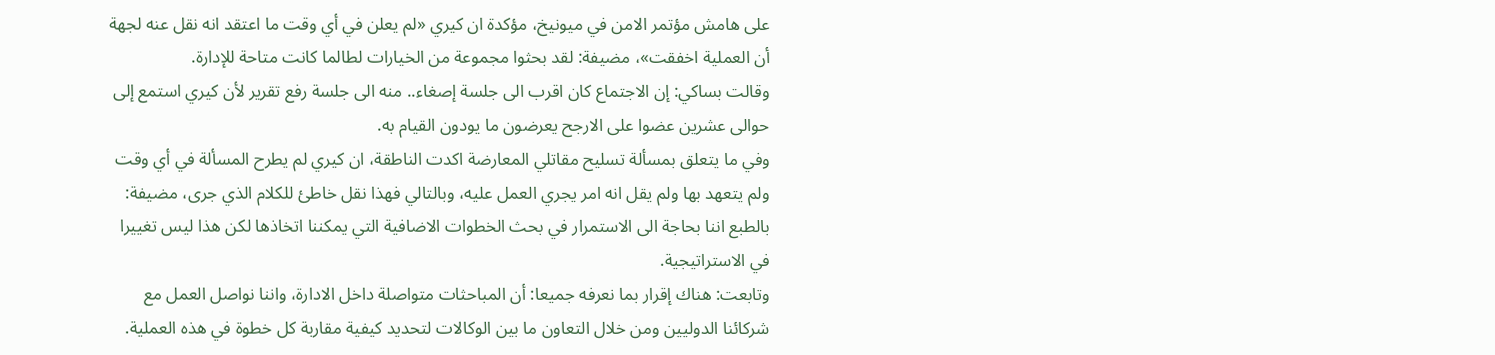على هامش مؤتمر الامن في ميونيخ، مؤكدة ان كيري «لم يعلن في أي وقت ما اعتقد انه نقل عنه لجهة أن العملية اخفقت»، مضيفة: لقد بحثوا مجموعة من الخيارات لطالما كانت متاحة للإدارة.
وقالت بساكي: إن الاجتماع كان اقرب الى جلسة إصغاء.. منه الى جلسة رفع تقرير لأن كيري استمع إلى حوالى عشرين عضوا على الارجح يعرضون ما يودون القيام به.
وفي ما يتعلق بمسألة تسليح مقاتلي المعارضة اكدت الناطقة، ان كيري لم يطرح المسألة في أي وقت ولم يتعهد بها ولم يقل انه امر يجري العمل عليه، وبالتالي فهذا نقل خاطئ للكلام الذي جرى، مضيفة: بالطبع اننا بحاجة الى الاستمرار في بحث الخطوات الاضافية التي يمكننا اتخاذها لكن هذا ليس تغييرا في الاستراتيجية.
وتابعت: هناك إقرار بما نعرفه جميعا: أن المباحثات متواصلة داخل الادارة، واننا نواصل العمل مع شركائنا الدوليين ومن خلال التعاون ما بين الوكالات لتحديد كيفية مقاربة كل خطوة في هذه العملية.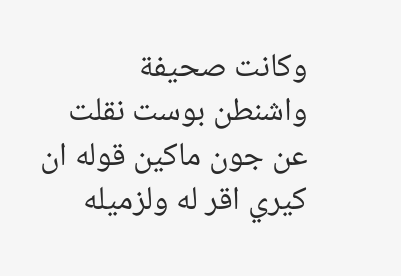وكانت صحيفة واشنطن بوست نقلت عن جون ماكين قوله ان كيري اقر له ولزميله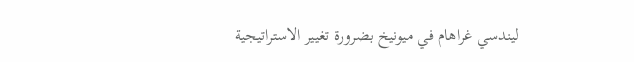ليندسي غراهام في ميونيخ بضرورة تغيير الاستراتيجية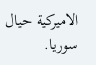الاميركية حيال سوريا.